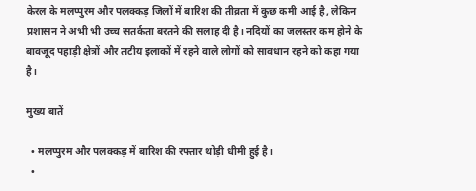केरल के मलप्पुरम और पलक्कड़ जिलों में बारिश की तीव्रता में कुछ कमी आई है, लेकिन प्रशासन ने अभी भी उच्च सतर्कता बरतने की सलाह दी है। नदियों का जलस्तर कम होने के बावजूद पहाड़ी क्षेत्रों और तटीय इलाकों में रहने वाले लोगों को सावधान रहने को कहा गया है।

मुख्य बातें

  • मलप्पुरम और पलक्कड़ में बारिश की रफ्तार थोड़ी धीमी हुई है।
  •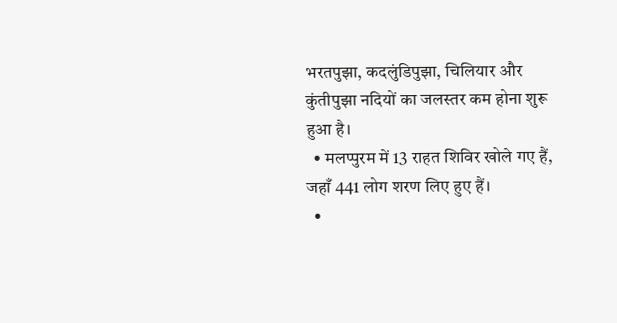भरतपुझा, कदलुंडिपुझा, चिलियार और कुंतीपुझा नदियों का जलस्तर कम होना शुरू हुआ है।
  • मलप्पुरम में 13 राहत शिविर खोले गए हैं, जहाँ 441 लोग शरण लिए हुए हैं।
  •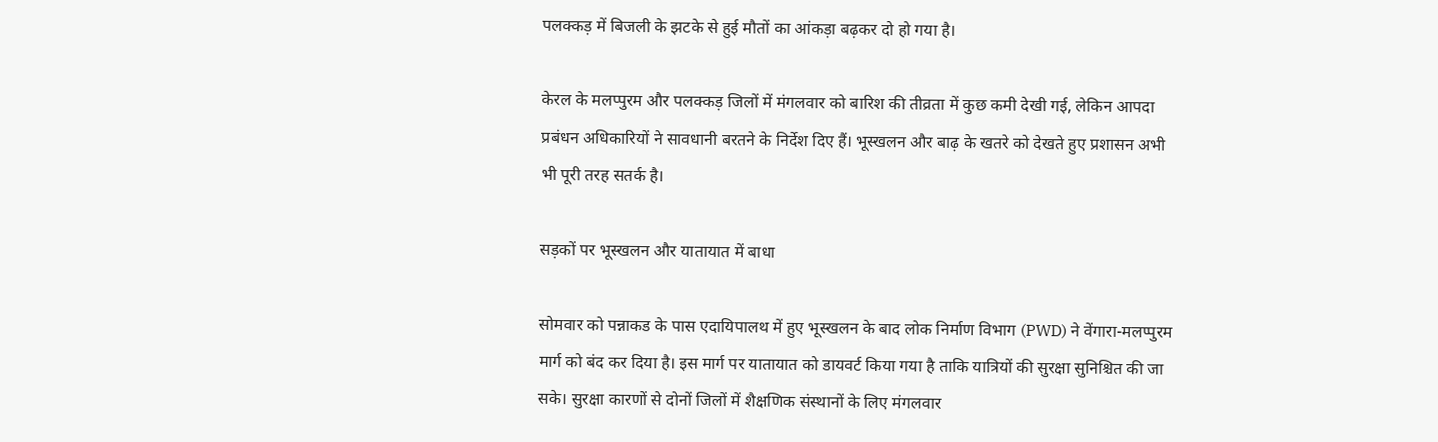पलक्कड़ में बिजली के झटके से हुई मौतों का आंकड़ा बढ़कर दो हो गया है।

केरल के मलप्पुरम और पलक्कड़ जिलों में मंगलवार को बारिश की तीव्रता में कुछ कमी देखी गई, लेकिन आपदा प्रबंधन अधिकारियों ने सावधानी बरतने के निर्देश दिए हैं। भूस्खलन और बाढ़ के खतरे को देखते हुए प्रशासन अभी भी पूरी तरह सतर्क है।

सड़कों पर भूस्खलन और यातायात में बाधा

सोमवार को पन्नाकड के पास एदायिपालथ में हुए भूस्खलन के बाद लोक निर्माण विभाग (PWD) ने वेंगारा-मलप्पुरम मार्ग को बंद कर दिया है। इस मार्ग पर यातायात को डायवर्ट किया गया है ताकि यात्रियों की सुरक्षा सुनिश्चित की जा सके। सुरक्षा कारणों से दोनों जिलों में शैक्षणिक संस्थानों के लिए मंगलवार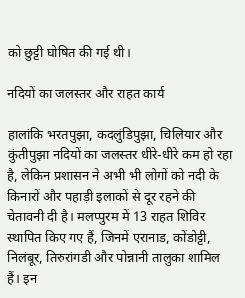को छुट्टी घोषित की गई थी।

नदियों का जलस्तर और राहत कार्य

हालांकि भरतपुझा, कदलुंडिपुझा, चिलियार और कुंतीपुझा नदियों का जलस्तर धीरे-धीरे कम हो रहा है, लेकिन प्रशासन ने अभी भी लोगों को नदी के किनारों और पहाड़ी इलाकों से दूर रहने की चेतावनी दी है। मलप्पुरम में 13 राहत शिविर स्थापित किए गए हैं, जिनमें एरानाड, कोंडोट्टी, निलंबूर, तिरुरांगडी और पोन्नानी तालुका शामिल हैं। इन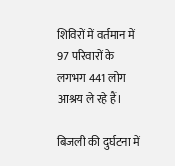शिविरों में वर्तमान में 97 परिवारों के लगभग 441 लोग आश्रय ले रहे हैं।

बिजली की दुर्घटना में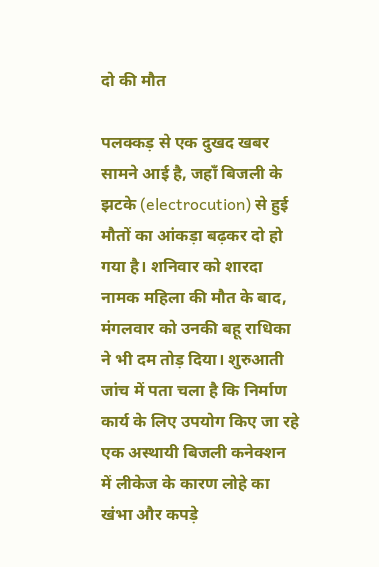दो की मौत

पलक्कड़ से एक दुखद खबर सामने आई है, जहाँ बिजली के झटके (electrocution) से हुई मौतों का आंकड़ा बढ़कर दो हो गया है। शनिवार को शारदा नामक महिला की मौत के बाद, मंगलवार को उनकी बहू राधिका ने भी दम तोड़ दिया। शुरुआती जांच में पता चला है कि निर्माण कार्य के लिए उपयोग किए जा रहे एक अस्थायी बिजली कनेक्शन में लीकेज के कारण लोहे का खंभा और कपड़े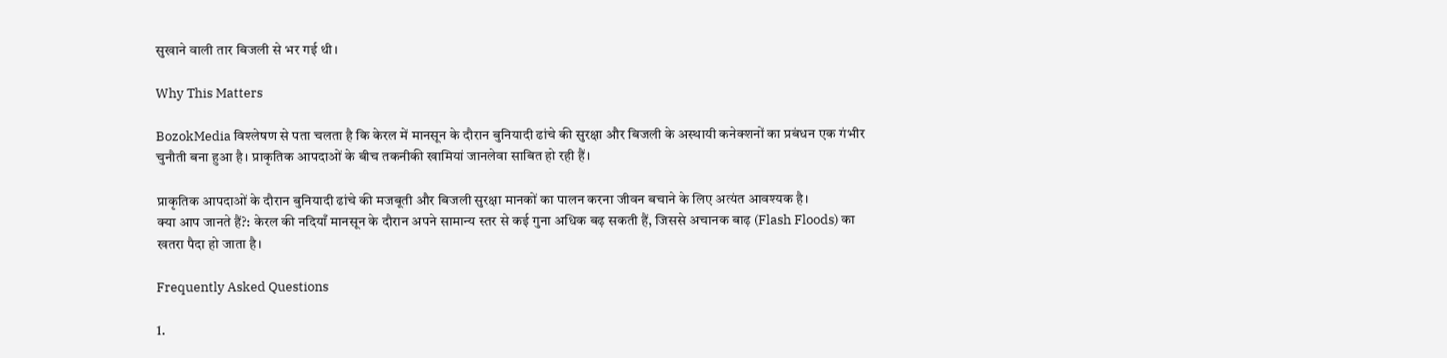सुखाने वाली तार बिजली से भर गई थी।

Why This Matters

BozokMedia विश्लेषण से पता चलता है कि केरल में मानसून के दौरान बुनियादी ढांचे की सुरक्षा और बिजली के अस्थायी कनेक्शनों का प्रबंधन एक गंभीर चुनौती बना हुआ है। प्राकृतिक आपदाओं के बीच तकनीकी खामियां जानलेवा साबित हो रही हैं।

प्राकृतिक आपदाओं के दौरान बुनियादी ढांचे की मजबूती और बिजली सुरक्षा मानकों का पालन करना जीवन बचाने के लिए अत्यंत आवश्यक है।
क्या आप जानते हैं?: केरल की नदियाँ मानसून के दौरान अपने सामान्य स्तर से कई गुना अधिक बढ़ सकती हैं, जिससे अचानक बाढ़ (Flash Floods) का खतरा पैदा हो जाता है।

Frequently Asked Questions

1.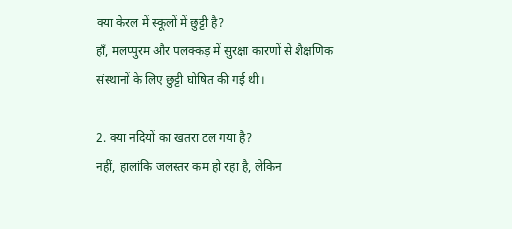क्या केरल में स्कूलों में छुट्टी है?
हाँ, मलप्पुरम और पलक्कड़ में सुरक्षा कारणों से शैक्षणिक संस्थानों के लिए छुट्टी घोषित की गई थी।

2. क्या नदियों का खतरा टल गया है?
नहीं, हालांकि जलस्तर कम हो रहा है, लेकिन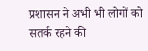प्रशासन ने अभी भी लोगों को सतर्क रहने की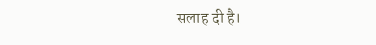सलाह दी है।